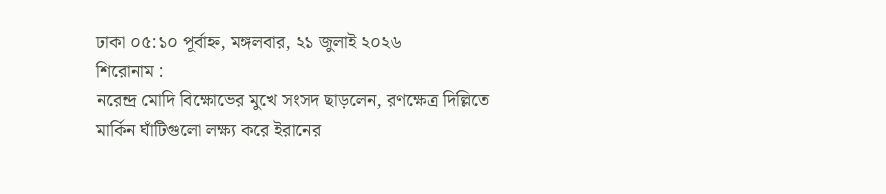ঢাকা ০৫:১০ পূর্বাহ্ন, মঙ্গলবার, ২১ জুলাই ২০২৬
শিরোনাম :
নরেন্দ্র মোদি বিক্ষোভের মুখে সংসদ ছাড়লেন, রণক্ষেত্র দিল্লিতে মার্কিন ঘাঁটিগুলো লক্ষ্য করে ইরানের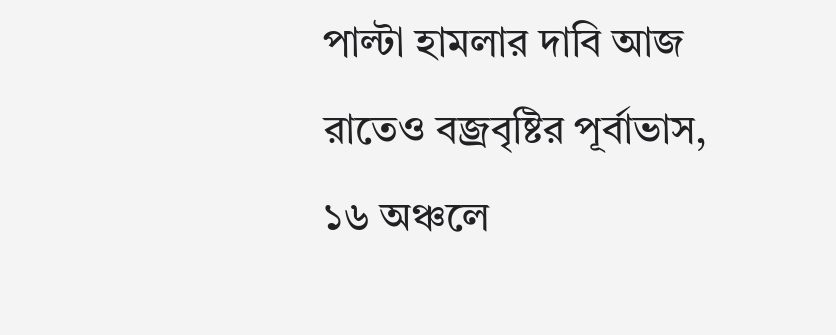পাল্টা হামলার দাবি আজ রাতেও বজ্রবৃষ্টির পূর্বাভাস, ১৬ অঞ্চলে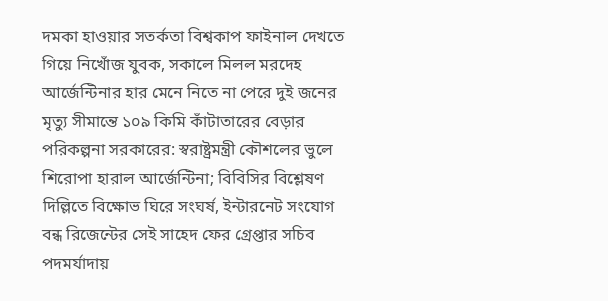দমকা হাওয়ার সতর্কতা বিশ্বকাপ ফাইনাল দেখতে গিয়ে নিখোঁজ যুবক, সকালে মিলল মরদেহ আর্জেন্টিনার হার মেনে নিতে না পেরে দুই জনের মৃত্যু সীমান্তে ১০৯ কিমি কাঁটাতারের বেড়ার পরিকল্পনা সরকারের: স্বরাষ্ট্রমন্ত্রী কৌশলের ভুলে শিরোপা হারাল আর্জেন্টিনা; বিবিসির বিশ্লেষণ দিল্লিতে বিক্ষোভ ঘিরে সংঘর্ষ, ইন্টারনেট সংযোগ বন্ধ রিজেন্টের সেই সাহেদ ফের গ্রেপ্তার সচিব পদমর্যাদায়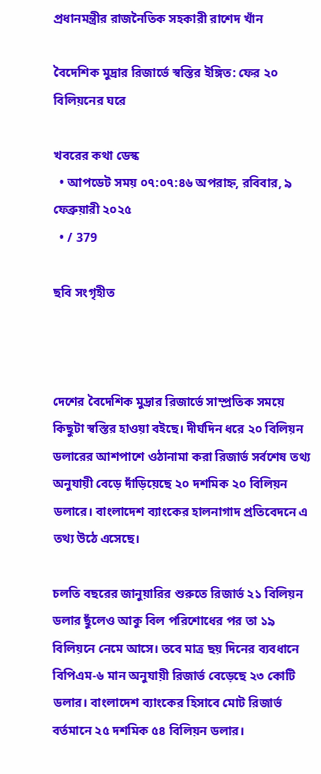প্রধানমন্ত্রীর রাজনৈতিক সহকারী রাশেদ খাঁন

বৈদেশিক মুদ্রার রিজার্ভে স্বস্তির ইঙ্গিত: ফের ২০ বিলিয়নের ঘরে

খবরের কথা ডেস্ক
  • আপডেট সময় ০৭:০৭:৪৬ অপরাহ্ন, রবিবার, ৯ ফেব্রুয়ারী ২০২৫
  • / 379

ছবি সংগৃহীত



দেশের বৈদেশিক মুদ্রার রিজার্ভে সাম্প্রতিক সময়ে কিছুটা স্বস্তির হাওয়া বইছে। দীর্ঘদিন ধরে ২০ বিলিয়ন ডলারের আশপাশে ওঠানামা করা রিজার্ভ সর্বশেষ তথ্য অনুযায়ী বেড়ে দাঁড়িয়েছে ২০ দশমিক ২০ বিলিয়ন ডলারে। বাংলাদেশ ব্যাংকের হালনাগাদ প্রতিবেদনে এ তথ্য উঠে এসেছে।

চলতি বছরের জানুয়ারির শুরুতে রিজার্ভ ২১ বিলিয়ন ডলার ছুঁলেও আকু বিল পরিশোধের পর তা ১৯ বিলিয়নে নেমে আসে। তবে মাত্র ছয় দিনের ব্যবধানে বিপিএম-৬ মান অনুযায়ী রিজার্ভ বেড়েছে ২৩ কোটি ডলার। বাংলাদেশ ব্যাংকের হিসাবে মোট রিজার্ভ বর্তমানে ২৫ দশমিক ৫৪ বিলিয়ন ডলার।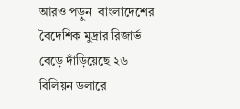আরও পড়ুন  বাংলাদেশের বৈদেশিক মুদ্রার রিজার্ভ বেড়ে দাঁড়িয়েছে ২৬ বিলিয়ন ডলারে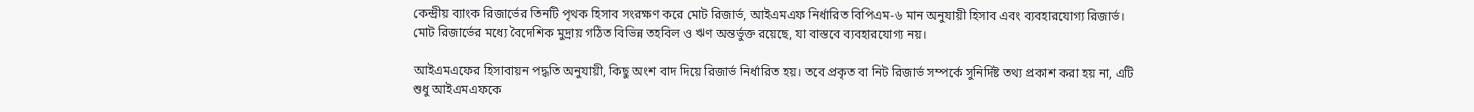কেন্দ্রীয় ব্যাংক রিজার্ভের তিনটি পৃথক হিসাব সংরক্ষণ করে মোট রিজার্ভ, আইএমএফ নির্ধারিত বিপিএম-৬ মান অনুযায়ী হিসাব এবং ব্যবহারযোগ্য রিজার্ভ। মোট রিজার্ভের মধ্যে বৈদেশিক মুদ্রায় গঠিত বিভিন্ন তহবিল ও ঋণ অন্তর্ভুক্ত রয়েছে, যা বাস্তবে ব্যবহারযোগ্য নয়।

আইএমএফের হিসাবায়ন পদ্ধতি অনুযায়ী, কিছু অংশ বাদ দিয়ে রিজার্ভ নির্ধারিত হয়। তবে প্রকৃত বা নিট রিজার্ভ সম্পর্কে সুনির্দিষ্ট তথ্য প্রকাশ করা হয় না, এটি শুধু আইএমএফকে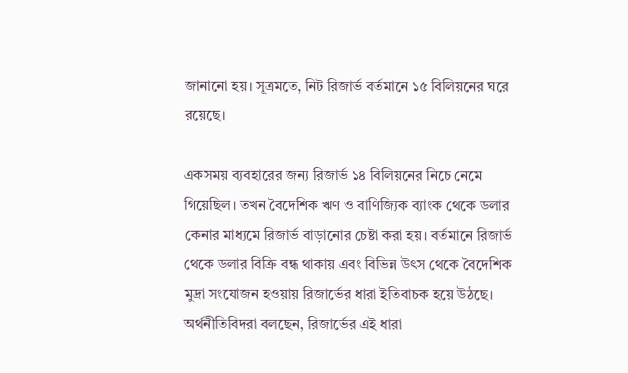জানানো হয়। সূত্রমতে, নিট রিজার্ভ বর্তমানে ১৫ বিলিয়নের ঘরে রয়েছে।

একসময় ব্যবহারের জন্য রিজার্ভ ১৪ বিলিয়নের নিচে নেমে গিয়েছিল। তখন বৈদেশিক ঋণ ও বাণিজ্যিক ব্যাংক থেকে ডলার কেনার মাধ্যমে রিজার্ভ বাড়ানোর চেষ্টা করা হয়। বর্তমানে রিজার্ভ থেকে ডলার বিক্রি বন্ধ থাকায় এবং বিভিন্ন উৎস থেকে বৈদেশিক মুদ্রা সংযোজন হওয়ায় রিজার্ভের ধারা ইতিবাচক হয়ে উঠছে। অর্থনীতিবিদরা বলছেন, রিজার্ভের এই ধারা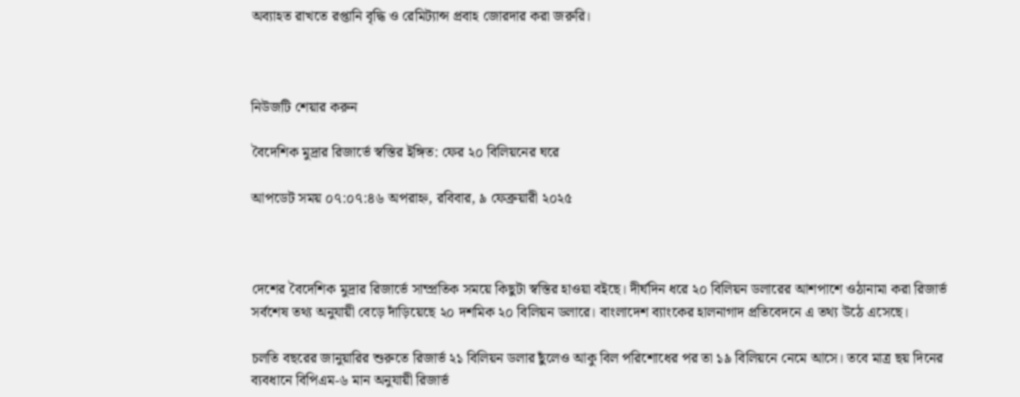অব্যাহত রাখতে রপ্তানি বৃদ্ধি ও রেমিট্যান্স প্রবাহ জোরদার করা জরুরি।



নিউজটি শেয়ার করুন

বৈদেশিক মুদ্রার রিজার্ভে স্বস্তির ইঙ্গিত: ফের ২০ বিলিয়নের ঘরে

আপডেট সময় ০৭:০৭:৪৬ অপরাহ্ন, রবিবার, ৯ ফেব্রুয়ারী ২০২৫



দেশের বৈদেশিক মুদ্রার রিজার্ভে সাম্প্রতিক সময়ে কিছুটা স্বস্তির হাওয়া বইছে। দীর্ঘদিন ধরে ২০ বিলিয়ন ডলারের আশপাশে ওঠানামা করা রিজার্ভ সর্বশেষ তথ্য অনুযায়ী বেড়ে দাঁড়িয়েছে ২০ দশমিক ২০ বিলিয়ন ডলারে। বাংলাদেশ ব্যাংকের হালনাগাদ প্রতিবেদনে এ তথ্য উঠে এসেছে।

চলতি বছরের জানুয়ারির শুরুতে রিজার্ভ ২১ বিলিয়ন ডলার ছুঁলেও আকু বিল পরিশোধের পর তা ১৯ বিলিয়নে নেমে আসে। তবে মাত্র ছয় দিনের ব্যবধানে বিপিএম-৬ মান অনুযায়ী রিজার্ভ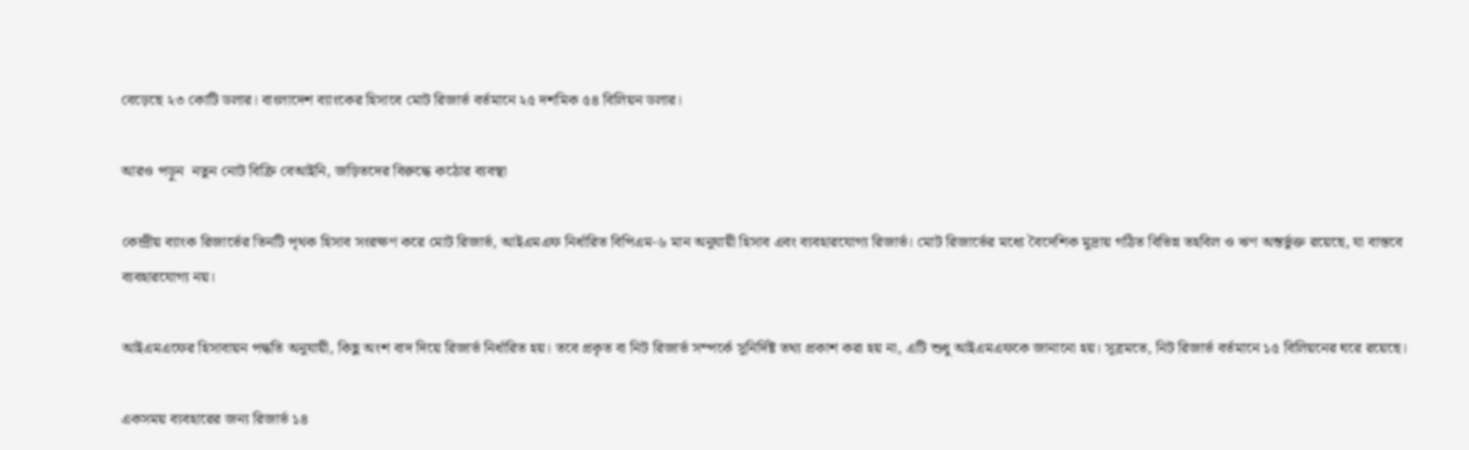বেড়েছে ২৩ কোটি ডলার। বাংলাদেশ ব্যাংকের হিসাবে মোট রিজার্ভ বর্তমানে ২৫ দশমিক ৫৪ বিলিয়ন ডলার।

আরও পড়ুন  নতুন নোট বিক্রি বেআইনি, জড়িতদের বিরুদ্ধে কঠোর ব্যবস্থা

কেন্দ্রীয় ব্যাংক রিজার্ভের তিনটি পৃথক হিসাব সংরক্ষণ করে মোট রিজার্ভ, আইএমএফ নির্ধারিত বিপিএম-৬ মান অনুযায়ী হিসাব এবং ব্যবহারযোগ্য রিজার্ভ। মোট রিজার্ভের মধ্যে বৈদেশিক মুদ্রায় গঠিত বিভিন্ন তহবিল ও ঋণ অন্তর্ভুক্ত রয়েছে, যা বাস্তবে ব্যবহারযোগ্য নয়।

আইএমএফের হিসাবায়ন পদ্ধতি অনুযায়ী, কিছু অংশ বাদ দিয়ে রিজার্ভ নির্ধারিত হয়। তবে প্রকৃত বা নিট রিজার্ভ সম্পর্কে সুনির্দিষ্ট তথ্য প্রকাশ করা হয় না, এটি শুধু আইএমএফকে জানানো হয়। সূত্রমতে, নিট রিজার্ভ বর্তমানে ১৫ বিলিয়নের ঘরে রয়েছে।

একসময় ব্যবহারের জন্য রিজার্ভ ১৪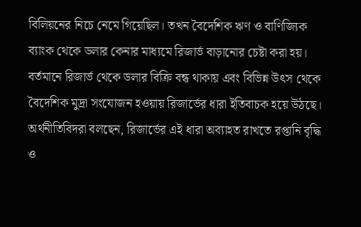বিলিয়নের নিচে নেমে গিয়েছিল। তখন বৈদেশিক ঋণ ও বাণিজ্যিক ব্যাংক থেকে ডলার কেনার মাধ্যমে রিজার্ভ বাড়ানোর চেষ্টা করা হয়। বর্তমানে রিজার্ভ থেকে ডলার বিক্রি বন্ধ থাকায় এবং বিভিন্ন উৎস থেকে বৈদেশিক মুদ্রা সংযোজন হওয়ায় রিজার্ভের ধারা ইতিবাচক হয়ে উঠছে। অর্থনীতিবিদরা বলছেন, রিজার্ভের এই ধারা অব্যাহত রাখতে রপ্তানি বৃদ্ধি ও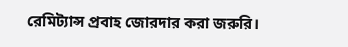রেমিট্যান্স প্রবাহ জোরদার করা জরুরি।